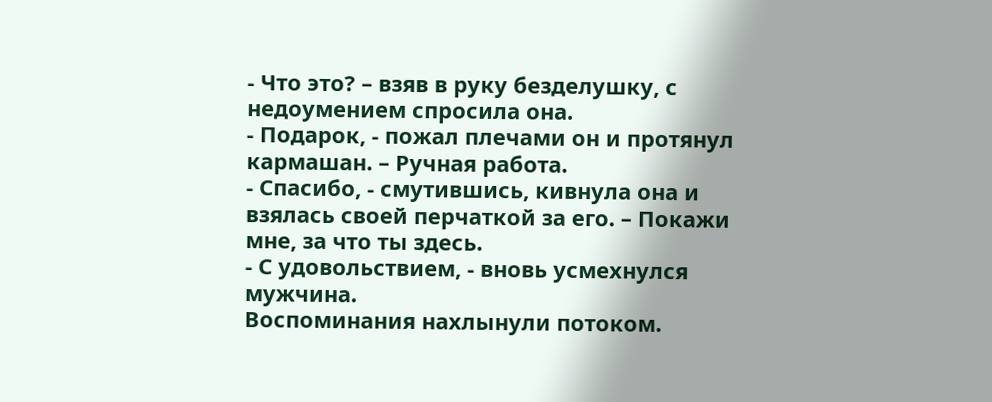- Что это? – взяв в руку безделушку, с недоумением спросила она.
- Подарок, - пожал плечами он и протянул кармашан. – Ручная работа.
- Спасибо, - смутившись, кивнула она и взялась своей перчаткой за его. – Покажи мне, за что ты здесь.
- С удовольствием, - вновь усмехнулся мужчина.
Воспоминания нахлынули потоком.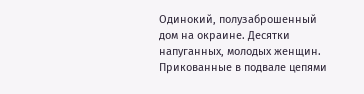Одинокий, полузаброшенный дом на окраине. Десятки напуганных, молодых женщин. Прикованные в подвале цепями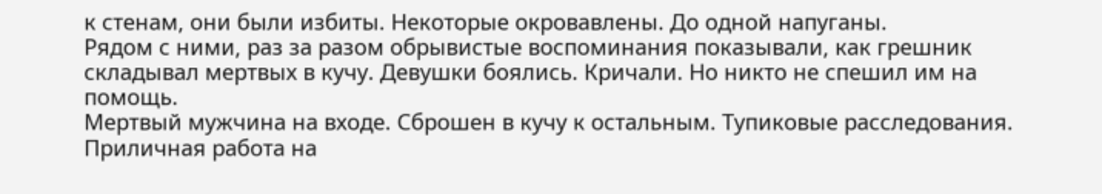к стенам, они были избиты. Некоторые окровавлены. До одной напуганы.
Рядом с ними, раз за разом обрывистые воспоминания показывали, как грешник складывал мертвых в кучу. Девушки боялись. Кричали. Но никто не спешил им на помощь.
Мертвый мужчина на входе. Сброшен в кучу к остальным. Тупиковые расследования. Приличная работа на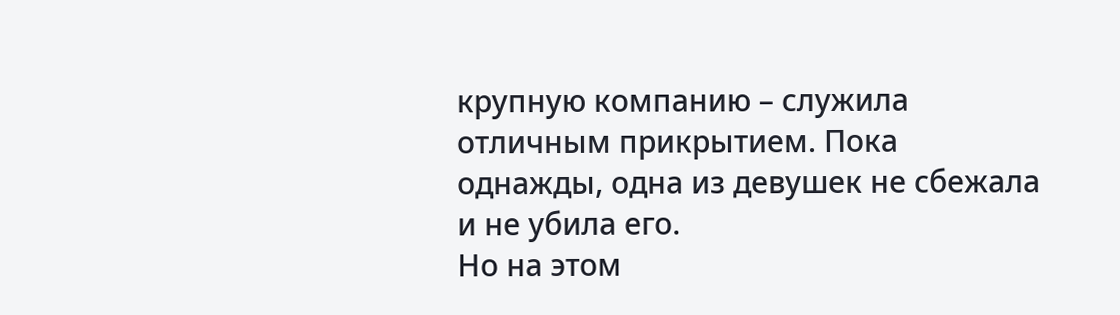крупную компанию – служила отличным прикрытием. Пока однажды, одна из девушек не сбежала и не убила его.
Но на этом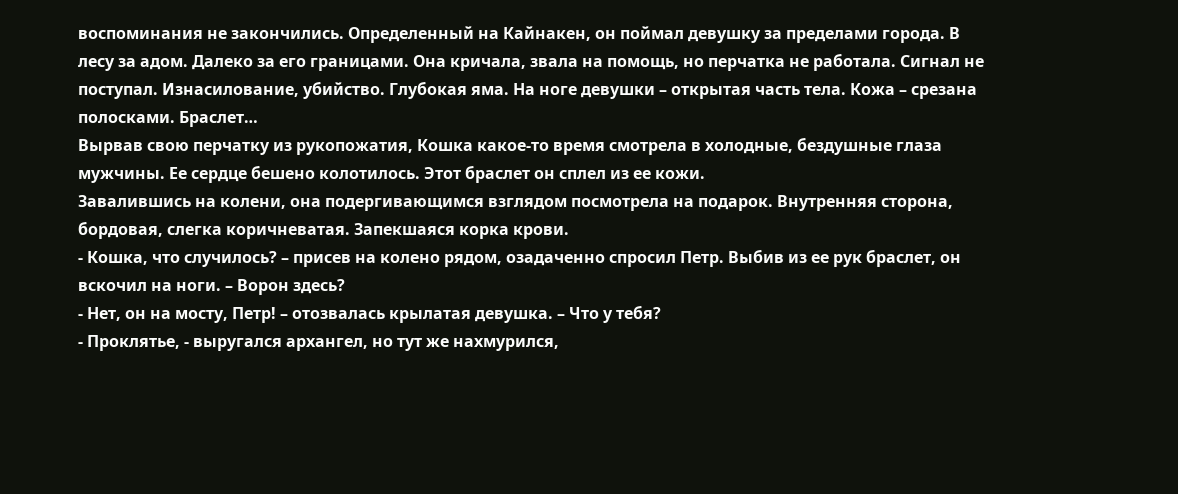воспоминания не закончились. Определенный на Кайнакен, он поймал девушку за пределами города. В лесу за адом. Далеко за его границами. Она кричала, звала на помощь, но перчатка не работала. Сигнал не поступал. Изнасилование, убийство. Глубокая яма. На ноге девушки – открытая часть тела. Кожа – срезана полосками. Браслет…
Вырвав свою перчатку из рукопожатия, Кошка какое-то время смотрела в холодные, бездушные глаза мужчины. Ее сердце бешено колотилось. Этот браслет он сплел из ее кожи.
Завалившись на колени, она подергивающимся взглядом посмотрела на подарок. Внутренняя сторона, бордовая, слегка коричневатая. Запекшаяся корка крови.
- Кошка, что случилось? – присев на колено рядом, озадаченно спросил Петр. Выбив из ее рук браслет, он вскочил на ноги. – Ворон здесь?
- Нет, он на мосту, Петр! – отозвалась крылатая девушка. – Что у тебя?
- Проклятье, - выругался архангел, но тут же нахмурился,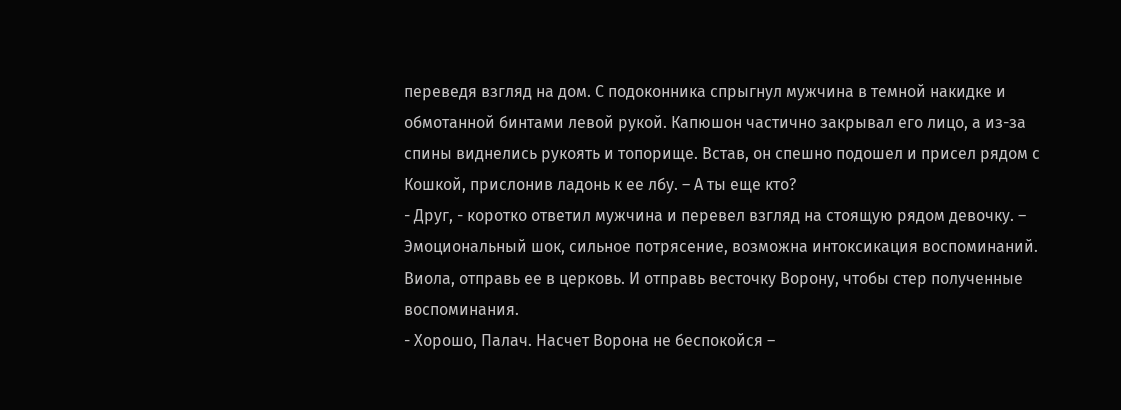переведя взгляд на дом. С подоконника спрыгнул мужчина в темной накидке и обмотанной бинтами левой рукой. Капюшон частично закрывал его лицо, а из-за спины виднелись рукоять и топорище. Встав, он спешно подошел и присел рядом с Кошкой, прислонив ладонь к ее лбу. – А ты еще кто?
- Друг, - коротко ответил мужчина и перевел взгляд на стоящую рядом девочку. – Эмоциональный шок, сильное потрясение, возможна интоксикация воспоминаний. Виола, отправь ее в церковь. И отправь весточку Ворону, чтобы стер полученные воспоминания.
- Хорошо, Палач. Насчет Ворона не беспокойся –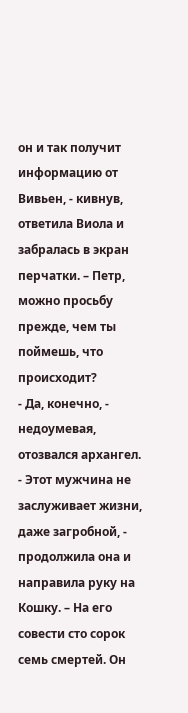он и так получит информацию от Вивьен, - кивнув, ответила Виола и забралась в экран перчатки. – Петр, можно просьбу прежде, чем ты поймешь, что происходит?
- Да, конечно, - недоумевая, отозвался архангел.
- Этот мужчина не заслуживает жизни, даже загробной, - продолжила она и направила руку на Кошку. – На его совести сто сорок семь смертей. Он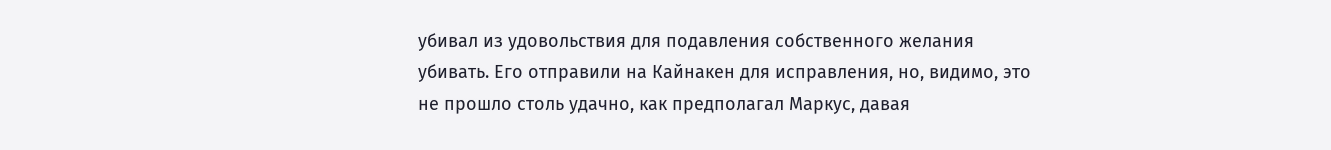убивал из удовольствия для подавления собственного желания убивать. Его отправили на Кайнакен для исправления, но, видимо, это не прошло столь удачно, как предполагал Маркус, давая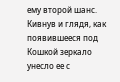ему второй шанс.
Кивнув и глядя, как появившееся под Кошкой зеркало унесло ее с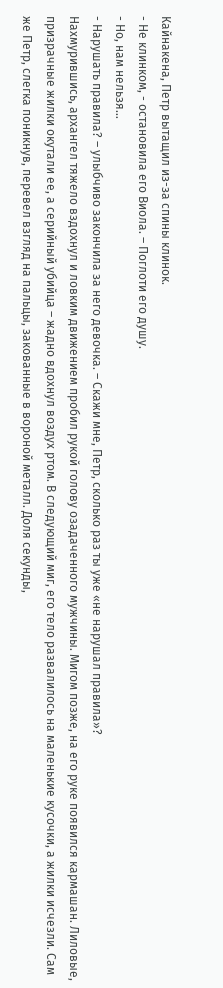Кайнакена, Петр вытащил из-за спины клинок.
- Не клинком, - остановила его Виола. – Поглоти его душу.
- Но, нам нельзя…
- Нарушать правила? – улыбчиво закончила за него девочка. – Скажи мне, Петр, сколько раз ты уже «не нарушал правила»?
Нахмурившись, архангел тяжело вздохнул и ловким движением пробил рукой голову озадаченного мужчины. Мигом позже, на его руке появился кармашан. Лиловые, призрачные жилки окутали ее, а серийный убийца – жадно вдохнул воздух ртом. В следующий миг, его тело развалилось на маленькие кусочки, а жилки исчезли. Сам же Петр, слегка поникнув, перевел взгляд на пальцы, закованные в вороной металл. Доля секунды,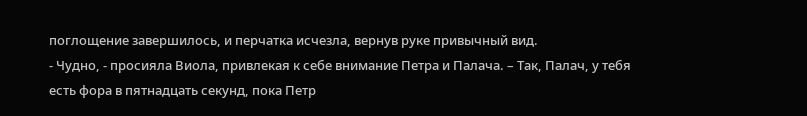поглощение завершилось, и перчатка исчезла, вернув руке привычный вид.
- Чудно, - просияла Виола, привлекая к себе внимание Петра и Палача. – Так, Палач, у тебя есть фора в пятнадцать секунд, пока Петр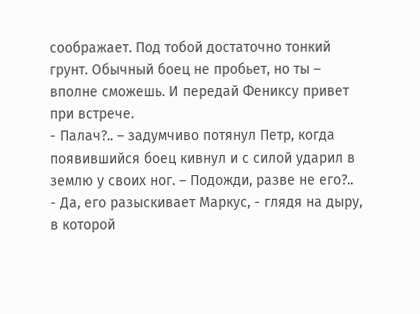соображает. Под тобой достаточно тонкий грунт. Обычный боец не пробьет, но ты – вполне сможешь. И передай Фениксу привет при встрече.
- Палач?.. – задумчиво потянул Петр, когда появившийся боец кивнул и с силой ударил в землю у своих ног. – Подожди, разве не его?..
- Да, его разыскивает Маркус, - глядя на дыру, в которой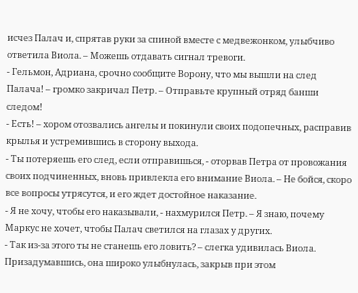исчез Палач и, спрятав руки за спиной вместе с медвежонком, улыбчиво ответила Виола. – Можешь отдавать сигнал тревоги.
- Гельмон, Адриана, срочно сообщите Ворону, что мы вышли на след Палача! – громко закричал Петр. – Отправьте крупный отряд банши следом!
- Есть! – хором отозвались ангелы и покинули своих подопечных, расправив крылья и устремившись в сторону выхода.
- Ты потеряешь его след, если отправишься, - оторвав Петра от провожания своих подчиненных, вновь привлекла его внимание Виола. – Не бойся, скоро все вопросы утрясутся, и его ждет достойное наказание.
- Я не хочу, чтобы его наказывали, - нахмурился Петр. – Я знаю, почему Маркус не хочет, чтобы Палач светился на глазах у других.
- Так из-за этого ты не станешь его ловить? – слегка удивилась Виола. Призадумавшись, она широко улыбнулась, закрыв при этом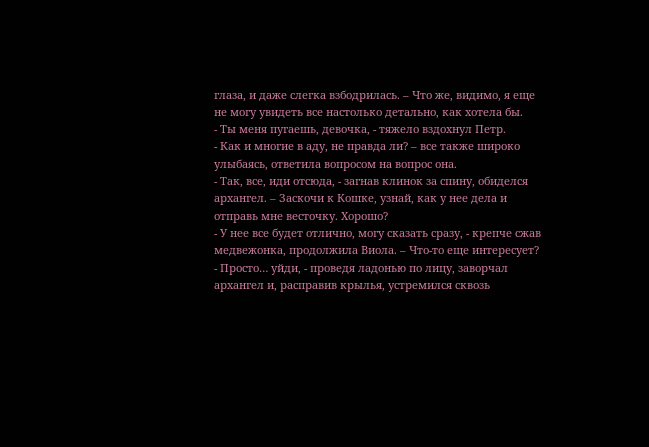глаза, и даже слегка взбодрилась. – Что же, видимо, я еще не могу увидеть все настолько детально, как хотела бы.
- Ты меня пугаешь, девочка, - тяжело вздохнул Петр.
- Как и многие в аду, не правда ли? – все также широко улыбаясь, ответила вопросом на вопрос она.
- Так, все, иди отсюда, - загнав клинок за спину, обиделся архангел. – Заскочи к Кошке, узнай, как у нее дела и отправь мне весточку. Хорошо?
- У нее все будет отлично, могу сказать сразу, - крепче сжав медвежонка, продолжила Виола. – Что-то еще интересует?
- Просто… уйди, - проведя ладонью по лицу, заворчал архангел и, расправив крылья, устремился сквозь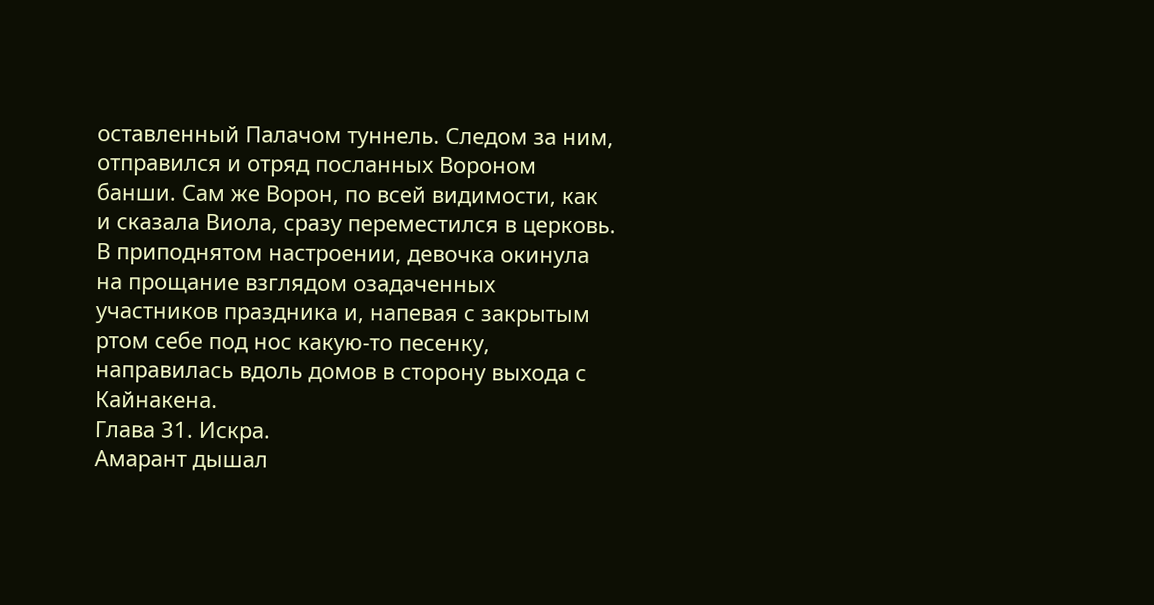оставленный Палачом туннель. Следом за ним, отправился и отряд посланных Вороном банши. Сам же Ворон, по всей видимости, как и сказала Виола, сразу переместился в церковь. В приподнятом настроении, девочка окинула на прощание взглядом озадаченных участников праздника и, напевая с закрытым ртом себе под нос какую-то песенку, направилась вдоль домов в сторону выхода с Кайнакена.
Глава 31. Искра.
Амарант дышал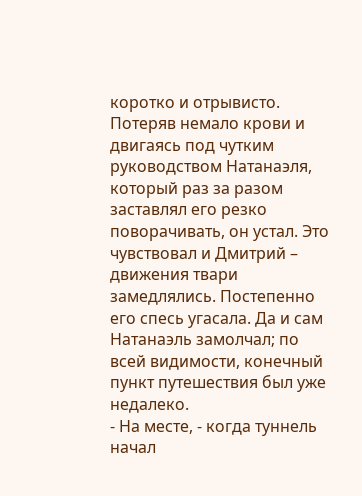коротко и отрывисто. Потеряв немало крови и двигаясь под чутким руководством Натанаэля, который раз за разом заставлял его резко поворачивать, он устал. Это чувствовал и Дмитрий – движения твари замедлялись. Постепенно его спесь угасала. Да и сам Натанаэль замолчал; по всей видимости, конечный пункт путешествия был уже недалеко.
- На месте, - когда туннель начал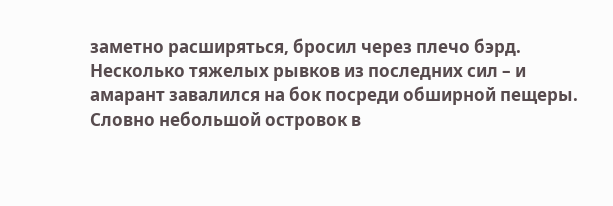заметно расширяться, бросил через плечо бэрд.
Несколько тяжелых рывков из последних сил – и амарант завалился на бок посреди обширной пещеры. Словно небольшой островок в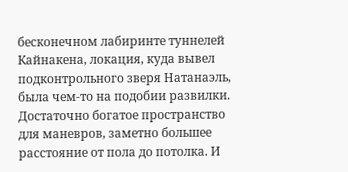бесконечном лабиринте туннелей Кайнакена, локация, куда вывел подконтрольного зверя Натанаэль, была чем-то на подобии развилки. Достаточно богатое пространство для маневров, заметно большее расстояние от пола до потолка. И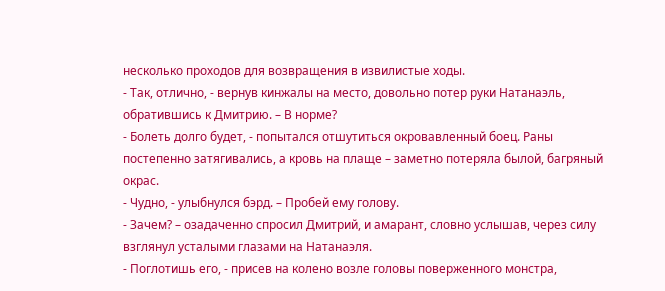несколько проходов для возвращения в извилистые ходы.
- Так, отлично, - вернув кинжалы на место, довольно потер руки Натанаэль, обратившись к Дмитрию. – В норме?
- Болеть долго будет, - попытался отшутиться окровавленный боец. Раны постепенно затягивались, а кровь на плаще – заметно потеряла былой, багряный окрас.
- Чудно, - улыбнулся бэрд. – Пробей ему голову.
- Зачем? – озадаченно спросил Дмитрий, и амарант, словно услышав, через силу взглянул усталыми глазами на Натанаэля.
- Поглотишь его, - присев на колено возле головы поверженного монстра,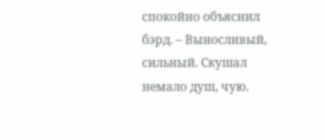спокойно объяснил бэрд. – Выносливый, сильный. Скушал немало душ, чую.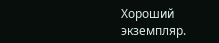Хороший экземпляр.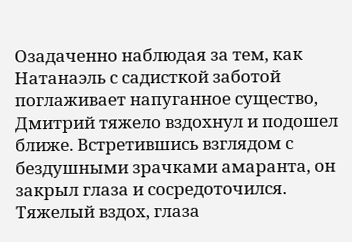Озадаченно наблюдая за тем, как Натанаэль с садисткой заботой поглаживает напуганное существо, Дмитрий тяжело вздохнул и подошел ближе. Встретившись взглядом с бездушными зрачками амаранта, он закрыл глаза и сосредоточился. Тяжелый вздох, глаза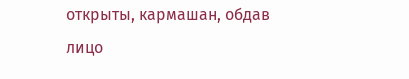открыты, кармашан, обдав лицо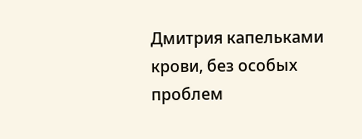Дмитрия капельками крови, без особых проблем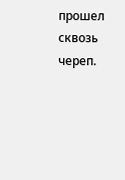прошел сквозь череп.